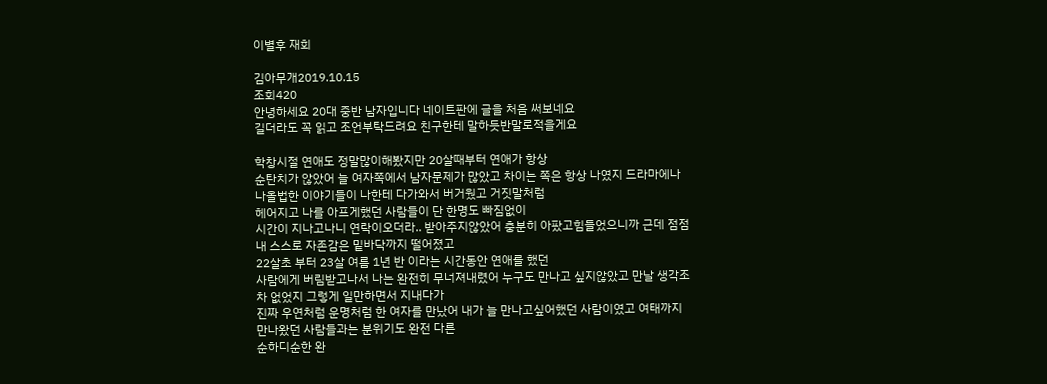이별후 재회

김아무개2019.10.15
조회420
안녕하세요 20대 중반 남자입니다 네이트판에 글을 처음 써보네요
길더라도 꼭 읽고 조언부탁드려요 친구한테 말하듯반말로적을게요

학창시절 연애도 정말많이해봤지만 20살때부터 연애가 항상
순탄치가 않았어 늘 여자쪽에서 남자문제가 많았고 차이는 쪽은 항상 나였지 드라마에나 나올법한 이야기들이 나한테 다가와서 버거웠고 거짓말처럼
헤어지고 나를 아프게했던 사람들이 단 한명도 빠짐없이
시간이 지나고나니 연락이오더라.. 받아주지않았어 충분히 아팠고힘들었으니까 근데 점점 내 스스로 자존감은 밑바닥까지 떨어졌고
22살초 부터 23살 여름 1년 반 이라는 시간동안 연애를 했던
사람에게 버림받고나서 나는 완전히 무너져내렸어 누구도 만나고 싶지않았고 만날 생각조차 없었지 그렇게 일만하면서 지내다가
진짜 우연처럼 운명처럼 한 여자를 만났어 내가 늘 만나고싶어했던 사람이였고 여태까지 만나왔던 사람들과는 분위기도 완전 다른
순하디순한 완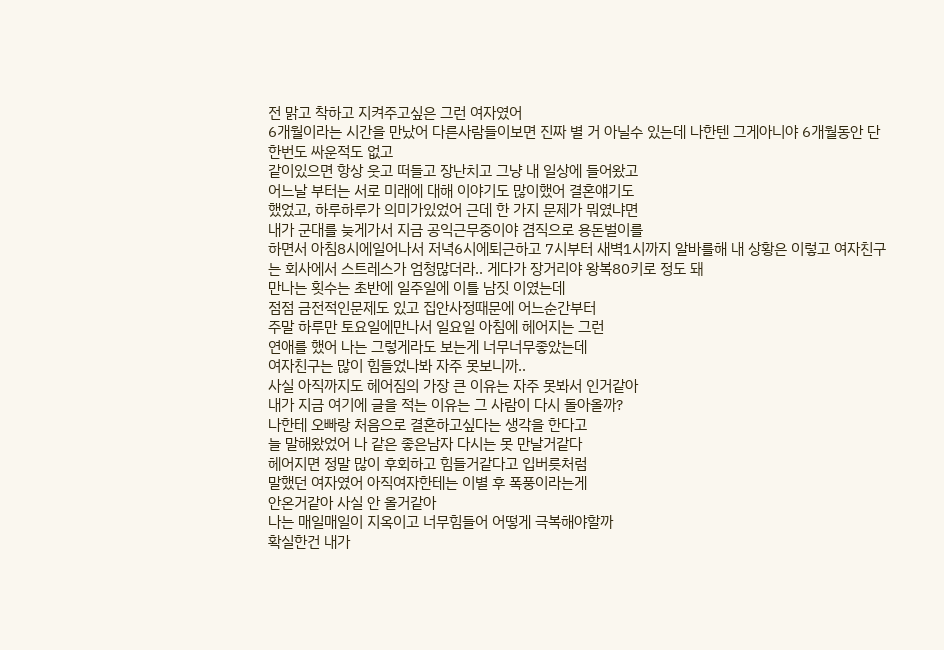전 맑고 착하고 지켜주고싶은 그런 여자였어
6개월이라는 시간을 만났어 다른사람들이보면 진짜 별 거 아닐수 있는데 나한텐 그게아니야 6개월동안 단 한번도 싸운적도 없고
같이있으면 항상 웃고 떠들고 장난치고 그냥 내 일상에 들어왔고
어느날 부터는 서로 미래에 대해 이야기도 많이했어 결혼얘기도
했었고, 하루하루가 의미가있었어 근데 한 가지 문제가 뭐였냐면
내가 군대를 늦게가서 지금 공익근무중이야 겸직으로 용돈벌이를
하면서 아침8시에일어나서 저녁6시에퇴근하고 7시부터 새벽1시까지 알바를해 내 상황은 이렇고 여자친구는 회사에서 스트레스가 엄청많더라.. 게다가 장거리야 왕복80키로 정도 돼
만나는 횟수는 초반에 일주일에 이틀 남짓 이였는데
점점 금전적인문제도 있고 집안사정때문에 어느순간부터
주말 하루만 토요일에만나서 일요일 아침에 헤어지는 그런
연애를 했어 나는 그렇게라도 보는게 너무너무좋았는데
여자친구는 많이 힘들었나봐 자주 못보니까..
사실 아직까지도 헤어짐의 가장 큰 이유는 자주 못봐서 인거같아
내가 지금 여기에 글을 적는 이유는 그 사람이 다시 돌아올까?
나한테 오빠랑 처음으로 결혼하고싶다는 생각을 한다고
늘 말해왔었어 나 같은 좋은남자 다시는 못 만날거같다
헤어지면 정말 많이 후회하고 힘들거같다고 입버릇처럼
말했던 여자였어 아직여자한테는 이별 후 폭풍이라는게
안온거같아 사실 안 올거같아
나는 매일매일이 지옥이고 너무힘들어 어떻게 극복해야할까
확실한건 내가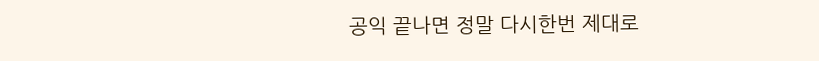공익 끝나면 정말 다시한번 제대로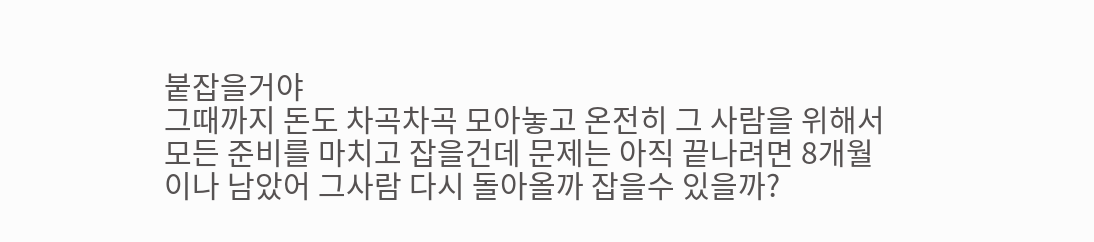붙잡을거야
그때까지 돈도 차곡차곡 모아놓고 온전히 그 사람을 위해서
모든 준비를 마치고 잡을건데 문제는 아직 끝나려면 8개월
이나 남았어 그사람 다시 돌아올까 잡을수 있을까?